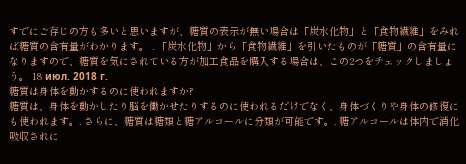すでにご存じの方も多いと思いますが、糖質の表示が無い場合は「炭水化物」と「食物繊維」をみれば糖質の含有量がわかります。 . 「炭水化物」から「食物繊維」を引いたものが「糖質」の含有量になりますので、糖質を気にされている方が加工食品を購入する場合は、この2つをチェックしましょう。 18 июл. 2018 г.
糖質は身体を動かするのに使われますか?
糖質は、身体を動かしたり脳を働かせたりするのに使われるだけでなく、身体づくりや身体の修復にも使われます。. さらに、糖質は糖類と糖アルコールに分類が可能です。. 糖アルコールは体内で消化吸収されに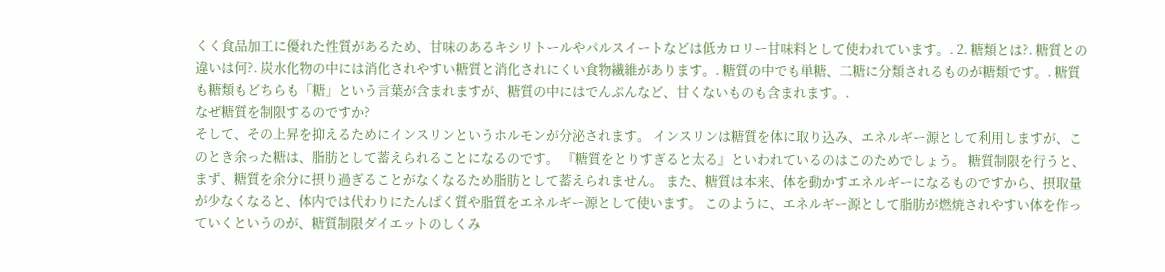くく食品加工に優れた性質があるため、甘味のあるキシリトールやパルスイートなどは低カロリー甘味料として使われています。. 2. 糖類とは?. 糖質との違いは何?. 炭水化物の中には消化されやすい糖質と消化されにくい食物繊維があります。. 糖質の中でも単糖、二糖に分類されるものが糖類です。. 糖質も糖類もどちらも「糖」という言葉が含まれますが、糖質の中にはでんぷんなど、甘くないものも含まれます。.
なぜ糖質を制限するのですか?
そして、その上昇を抑えるためにインスリンというホルモンが分泌されます。 インスリンは糖質を体に取り込み、エネルギー源として利用しますが、このとき余った糖は、脂肪として蓄えられることになるのです。 『糖質をとりすぎると太る』といわれているのはこのためでしょう。 糖質制限を行うと、まず、糖質を余分に摂り過ぎることがなくなるため脂肪として蓄えられません。 また、糖質は本来、体を動かすエネルギーになるものですから、摂取量が少なくなると、体内では代わりにたんぱく質や脂質をエネルギー源として使います。 このように、エネルギー源として脂肪が燃焼されやすい体を作っていくというのが、糖質制限ダイエットのしくみ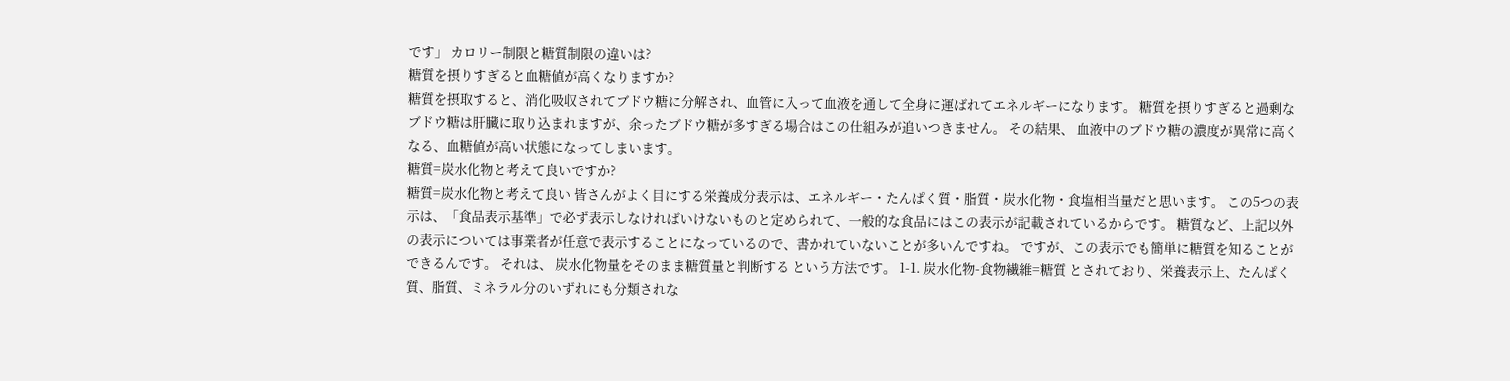です」 カロリー制限と糖質制限の違いは?
糖質を摂りすぎると血糖値が高くなりますか?
糖質を摂取すると、消化吸収されてブドウ糖に分解され、血管に入って血液を通して全身に運ばれてエネルギーになります。 糖質を摂りすぎると過剰なブドウ糖は肝臓に取り込まれますが、余ったブドウ糖が多すぎる場合はこの仕組みが追いつきません。 その結果、 血液中のブドウ糖の濃度が異常に高くなる、血糖値が高い状態になってしまいます。
糖質=炭水化物と考えて良いですか?
糖質=炭水化物と考えて良い 皆さんがよく目にする栄養成分表示は、エネルギー・たんぱく質・脂質・炭水化物・食塩相当量だと思います。 この5つの表示は、「食品表示基準」で必ず表示しなければいけないものと定められて、一般的な食品にはこの表示が記載されているからです。 糖質など、上記以外の表示については事業者が任意で表示することになっているので、書かれていないことが多いんですね。 ですが、この表示でも簡単に糖質を知ることができるんです。 それは、 炭水化物量をそのまま糖質量と判断する という方法です。 1-1. 炭水化物-食物繊維=糖質 とされており、栄養表示上、たんぱく質、脂質、ミネラル分のいずれにも分類されな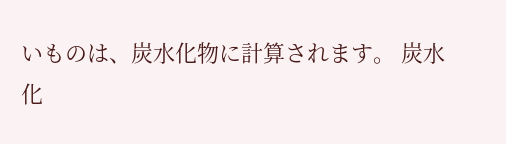いものは、炭水化物に計算されます。 炭水化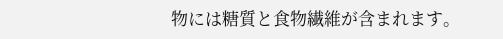物には糖質と食物繊維が含まれます。